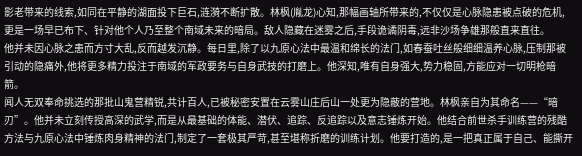影老带来的线索,如同在平静的湖面投下巨石,涟漪不断扩散。林枫(胤龙)心知,那幅画轴所带来的,不仅仅是心脉隐患被点破的危机,更是一场早已布下、针对他个人乃至整个南域未来的暗局。敌人隐藏在迷雾之后,手段诡谲阴毒,远非沙场争雄那般直来直往。
他并未因心脉之患而方寸大乱,反而越发沉静。每日里,除了以九原心法中最温和绵长的法门,如春蚕吐丝般细细温养心脉,压制那被引动的隐痛外,他将更多精力投注于南域的军政要务与自身武技的打磨上。他深知,唯有自身强大,势力稳固,方能应对一切明枪暗箭。
闻人无双奉命挑选的那批山鬼营精锐,共计百人,已被秘密安置在云雾山庄后山一处更为隐蔽的营地。林枫亲自为其命名——“暗刃”。他并未立刻传授高深的武学,而是从最基础的体能、潜伏、追踪、反追踪以及意志锤炼开始。他结合前世杀手训练营的残酷方法与九原心法中锤炼肉身精神的法门,制定了一套极其严苛,甚至堪称折磨的训练计划。他要打造的,是一把真正属于自己、能撕开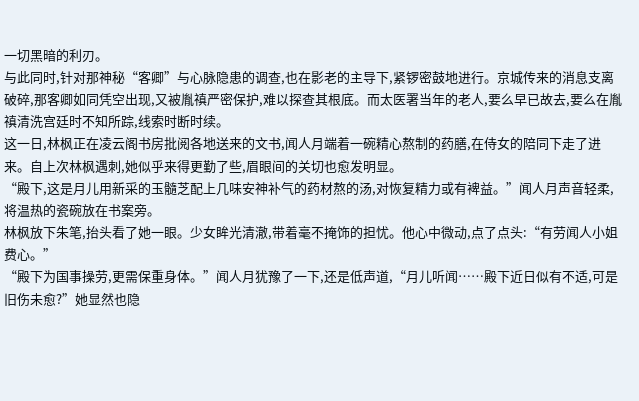一切黑暗的利刃。
与此同时,针对那神秘“客卿”与心脉隐患的调查,也在影老的主导下,紧锣密鼓地进行。京城传来的消息支离破碎,那客卿如同凭空出现,又被胤禛严密保护,难以探查其根底。而太医署当年的老人,要么早已故去,要么在胤禛清洗宫廷时不知所踪,线索时断时续。
这一日,林枫正在凌云阁书房批阅各地送来的文书,闻人月端着一碗精心熬制的药膳,在侍女的陪同下走了进来。自上次林枫遇刺,她似乎来得更勤了些,眉眼间的关切也愈发明显。
“殿下,这是月儿用新采的玉髓芝配上几味安神补气的药材熬的汤,对恢复精力或有裨益。”闻人月声音轻柔,将温热的瓷碗放在书案旁。
林枫放下朱笔,抬头看了她一眼。少女眸光清澈,带着毫不掩饰的担忧。他心中微动,点了点头:“有劳闻人小姐费心。”
“殿下为国事操劳,更需保重身体。”闻人月犹豫了一下,还是低声道,“月儿听闻……殿下近日似有不适,可是旧伤未愈?”她显然也隐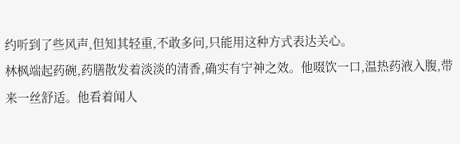约听到了些风声,但知其轻重,不敢多问,只能用这种方式表达关心。
林枫端起药碗,药膳散发着淡淡的清香,确实有宁神之效。他啜饮一口,温热药液入腹,带来一丝舒适。他看着闻人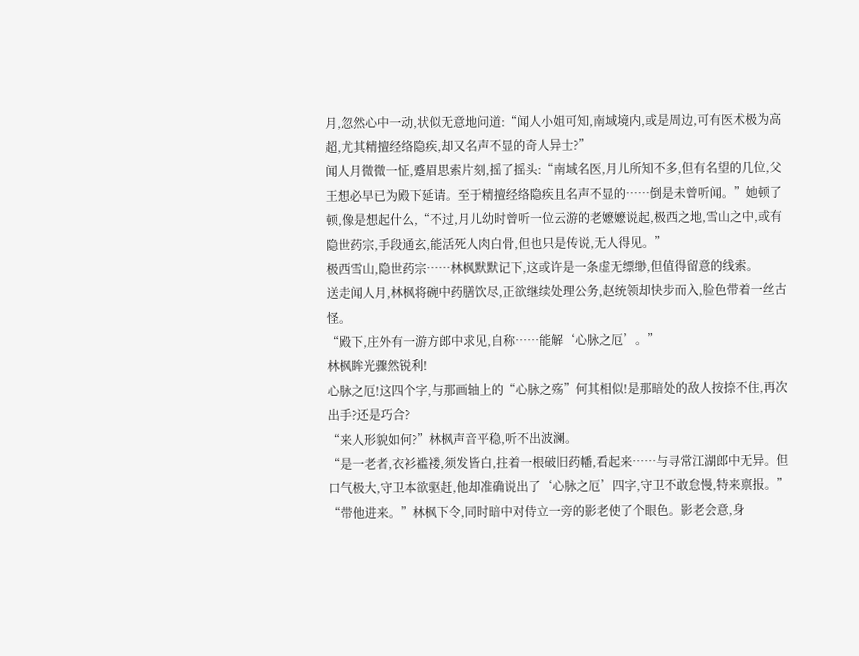月,忽然心中一动,状似无意地问道:“闻人小姐可知,南域境内,或是周边,可有医术极为高超,尤其精擅经络隐疾,却又名声不显的奇人异士?”
闻人月微微一怔,蹙眉思索片刻,摇了摇头:“南域名医,月儿所知不多,但有名望的几位,父王想必早已为殿下延请。至于精擅经络隐疾且名声不显的……倒是未曾听闻。”她顿了顿,像是想起什么,“不过,月儿幼时曾听一位云游的老嬷嬷说起,极西之地,雪山之中,或有隐世药宗,手段通玄,能活死人肉白骨,但也只是传说,无人得见。”
极西雪山,隐世药宗……林枫默默记下,这或许是一条虚无缥缈,但值得留意的线索。
送走闻人月,林枫将碗中药膳饮尽,正欲继续处理公务,赵统领却快步而入,脸色带着一丝古怪。
“殿下,庄外有一游方郎中求见,自称……能解‘心脉之厄’。”
林枫眸光骤然锐利!
心脉之厄!这四个字,与那画轴上的“心脉之殇”何其相似!是那暗处的敌人按捺不住,再次出手?还是巧合?
“来人形貌如何?”林枫声音平稳,听不出波澜。
“是一老者,衣衫褴褛,须发皆白,拄着一根破旧药幡,看起来……与寻常江湖郎中无异。但口气极大,守卫本欲驱赶,他却准确说出了‘心脉之厄’四字,守卫不敢怠慢,特来禀报。”
“带他进来。”林枫下令,同时暗中对侍立一旁的影老使了个眼色。影老会意,身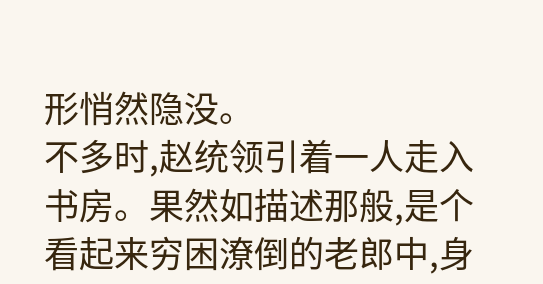形悄然隐没。
不多时,赵统领引着一人走入书房。果然如描述那般,是个看起来穷困潦倒的老郎中,身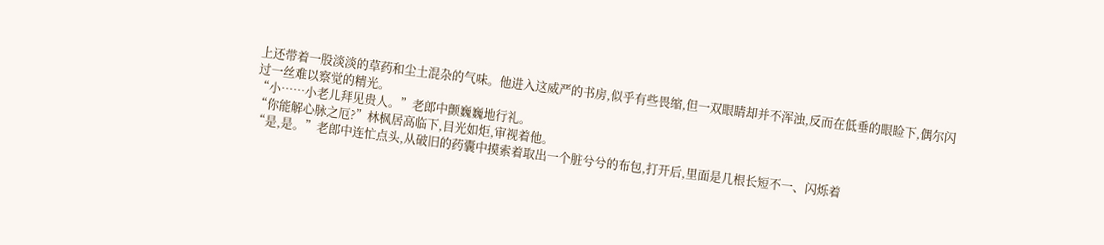上还带着一股淡淡的草药和尘土混杂的气味。他进入这威严的书房,似乎有些畏缩,但一双眼睛却并不浑浊,反而在低垂的眼睑下,偶尔闪过一丝难以察觉的精光。
“小……小老儿拜见贵人。”老郎中颤巍巍地行礼。
“你能解心脉之厄?”林枫居高临下,目光如炬,审视着他。
“是,是。”老郎中连忙点头,从破旧的药囊中摸索着取出一个脏兮兮的布包,打开后,里面是几根长短不一、闪烁着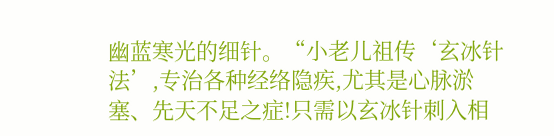幽蓝寒光的细针。“小老儿祖传‘玄冰针法’,专治各种经络隐疾,尤其是心脉淤塞、先天不足之症!只需以玄冰针刺入相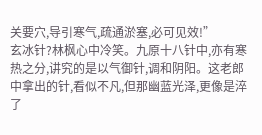关要穴,导引寒气,疏通淤塞,必可见效!”
玄冰针?林枫心中冷笑。九原十八针中,亦有寒热之分,讲究的是以气御针,调和阴阳。这老郎中拿出的针,看似不凡,但那幽蓝光泽,更像是淬了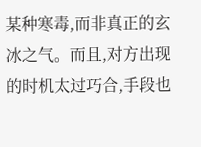某种寒毒,而非真正的玄冰之气。而且,对方出现的时机太过巧合,手段也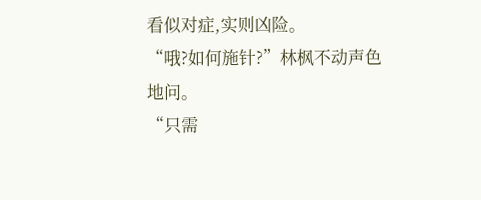看似对症,实则凶险。
“哦?如何施针?”林枫不动声色地问。
“只需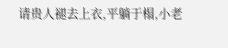请贵人褪去上衣,平躺于榻,小老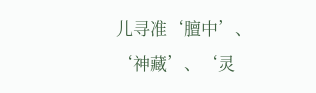儿寻准‘膻中’、‘神藏’、‘灵